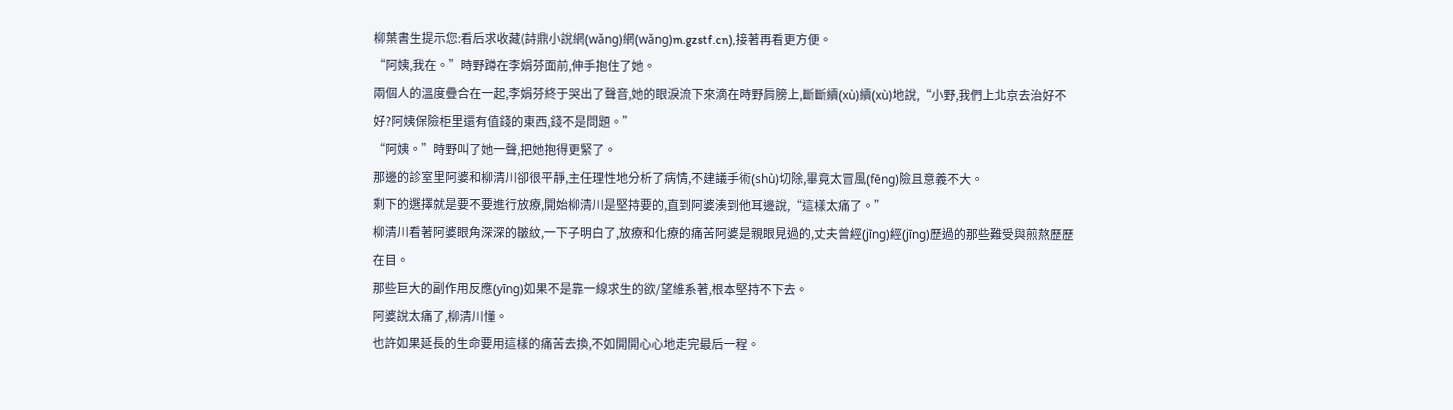柳葉書生提示您:看后求收藏(詩鼎小說網(wǎng)網(wǎng)m.gzstf.cn),接著再看更方便。
“阿姨,我在。”時野蹲在李娟芬面前,伸手抱住了她。
兩個人的溫度疊合在一起,李娟芬終于哭出了聲音,她的眼淚流下來滴在時野肩膀上,斷斷續(xù)續(xù)地說,“小野,我們上北京去治好不好?阿姨保險柜里還有值錢的東西,錢不是問題。”
“阿姨。”時野叫了她一聲,把她抱得更緊了。
那邊的診室里阿婆和柳清川卻很平靜,主任理性地分析了病情,不建議手術(shù)切除,畢竟太冒風(fēng)險且意義不大。
剩下的選擇就是要不要進行放療,開始柳清川是堅持要的,直到阿婆湊到他耳邊說,“這樣太痛了。”
柳清川看著阿婆眼角深深的皺紋,一下子明白了,放療和化療的痛苦阿婆是親眼見過的,丈夫曾經(jīng)經(jīng)歷過的那些難受與煎熬歷歷在目。
那些巨大的副作用反應(yīng)如果不是靠一線求生的欲/望維系著,根本堅持不下去。
阿婆說太痛了,柳清川懂。
也許如果延長的生命要用這樣的痛苦去換,不如開開心心地走完最后一程。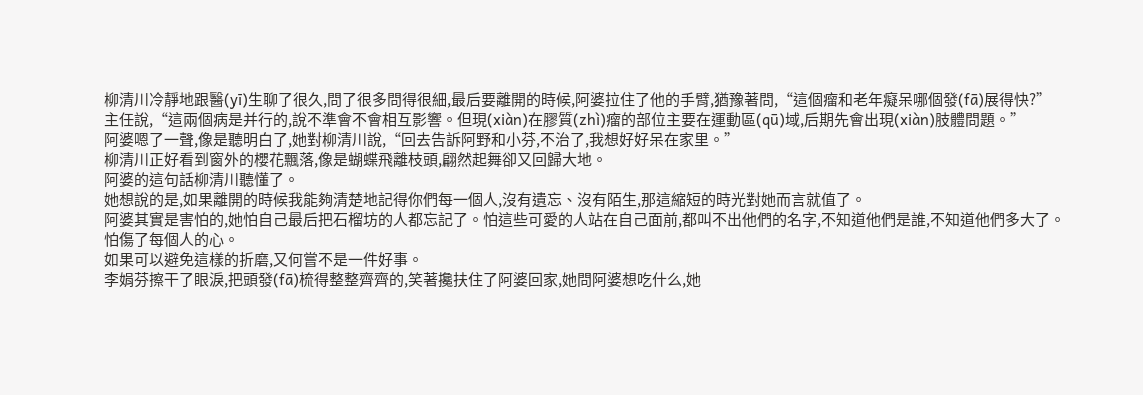柳清川冷靜地跟醫(yī)生聊了很久,問了很多問得很細,最后要離開的時候,阿婆拉住了他的手臂,猶豫著問,“這個瘤和老年癡呆哪個發(fā)展得快?”
主任說,“這兩個病是并行的,說不準會不會相互影響。但現(xiàn)在膠質(zhì)瘤的部位主要在運動區(qū)域,后期先會出現(xiàn)肢體問題。”
阿婆嗯了一聲,像是聽明白了,她對柳清川說,“回去告訴阿野和小芬,不治了,我想好好呆在家里。”
柳清川正好看到窗外的櫻花飄落,像是蝴蝶飛離枝頭,翩然起舞卻又回歸大地。
阿婆的這句話柳清川聽懂了。
她想說的是,如果離開的時候我能夠清楚地記得你們每一個人,沒有遺忘、沒有陌生,那這縮短的時光對她而言就值了。
阿婆其實是害怕的,她怕自己最后把石榴坊的人都忘記了。怕這些可愛的人站在自己面前,都叫不出他們的名字,不知道他們是誰,不知道他們多大了。
怕傷了每個人的心。
如果可以避免這樣的折磨,又何嘗不是一件好事。
李娟芬擦干了眼淚,把頭發(fā)梳得整整齊齊的,笑著攙扶住了阿婆回家,她問阿婆想吃什么,她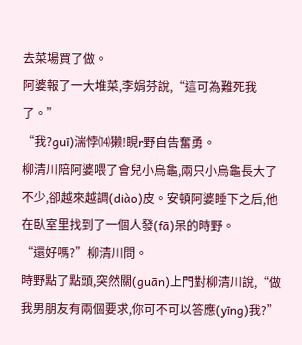去菜場買了做。
阿婆報了一大堆菜,李娟芬說,“這可為難死我了。”
“我?guī)湍悖⒁獭!睍r野自告奮勇。
柳清川陪阿婆喂了會兒小烏龜,兩只小烏龜長大了不少,卻越來越調(diào)皮。安頓阿婆睡下之后,他在臥室里找到了一個人發(fā)呆的時野。
“還好嗎?”柳清川問。
時野點了點頭,突然關(guān)上門對柳清川說,“做我男朋友有兩個要求,你可不可以答應(yīng)我?”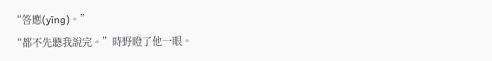“答應(yīng)。”
“都不先聽我說完。”時野瞪了他一眼。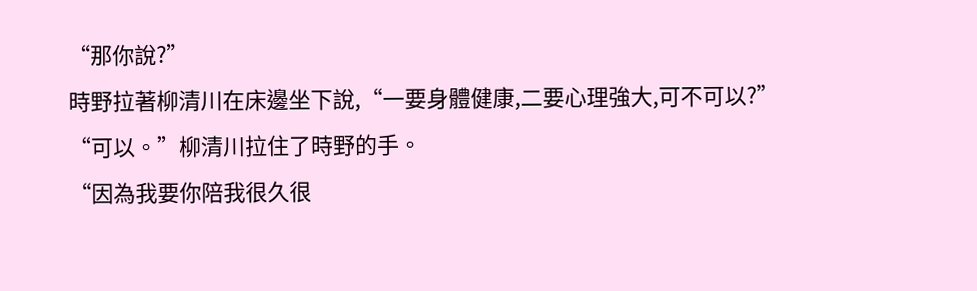“那你說?”
時野拉著柳清川在床邊坐下說,“一要身體健康,二要心理強大,可不可以?”
“可以。”柳清川拉住了時野的手。
“因為我要你陪我很久很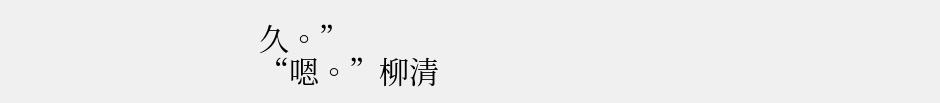久。”
“嗯。”柳清